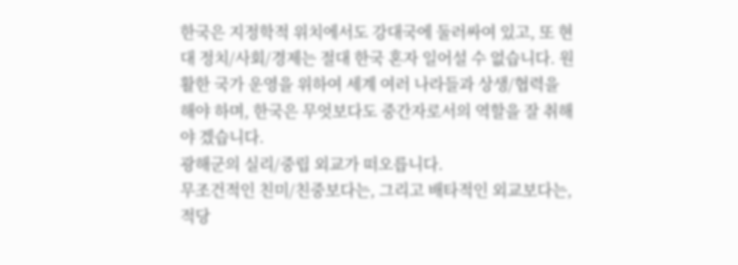한국은 지정학적 위치에서도 강대국에 둘러싸여 있고, 또 현대 정치/사회/경제는 절대 한국 혼자 일어설 수 없습니다. 원활한 국가 운영을 위하여 세계 여러 나라들과 상생/협력을 해야 하며, 한국은 무엇보다도 중간자로서의 역할을 잘 취해야 겠습니다.
광해군의 실리/중립 외교가 떠오릅니다.
무조건적인 친미/친중보다는, 그리고 배타적인 외교보다는, 적당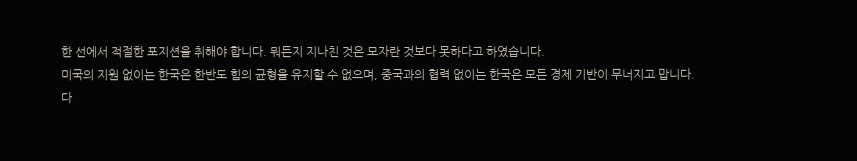한 선에서 적절한 포지션을 취해야 합니다. 뭐든지 지나친 것은 모자란 것보다 못하다고 하였습니다.
미국의 지원 없이는 한국은 한반도 힘의 균형을 유지할 수 없으며, 중국과의 협력 없이는 한국은 모든 경제 기반이 무너지고 맙니다.
다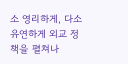소 영리하게, 다소 유연하게 외교 정책을 펼쳐나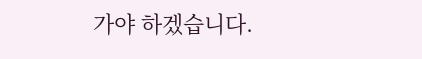가야 하겠습니다.